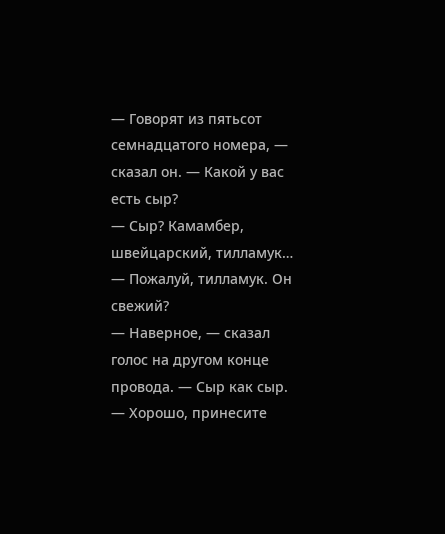— Говорят из пятьсот семнадцатого номера, — сказал он. — Какой у вас есть сыр?
— Сыр? Камамбер, швейцарский, тилламук…
— Пожалуй, тилламук. Он свежий?
— Наверное, — сказал голос на другом конце провода. — Сыр как сыр.
— Хорошо, принесите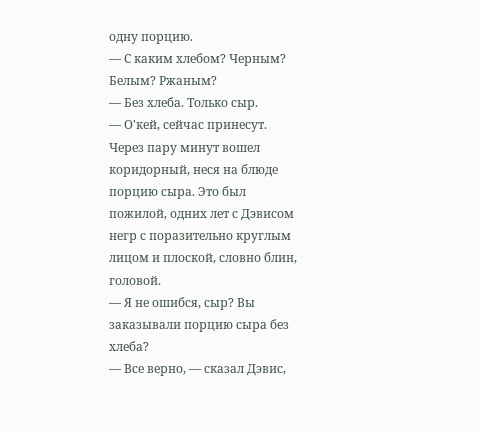одну порцию.
— С каким хлебом? Черным? Белым? Ржаным?
— Без хлеба. Только сыр.
— О'кей, сейчас принесут.
Через пару минут вошел коридорный, неся на блюде порцию сыра. Это был пожилой, одних лет с Дэвисом негр с поразительно круглым лицом и плоской, словно блин, головой.
— Я не ошибся, сыр? Вы заказывали порцию сыра без хлеба?
— Все верно, — сказал Дэвис,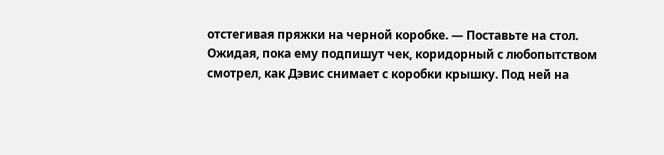отстегивая пряжки на черной коробке. — Поставьте на стол.
Ожидая, пока ему подпишут чек, коридорный с любопытством смотрел, как Дэвис снимает с коробки крышку. Под ней на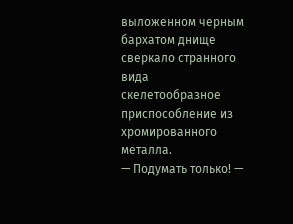выложенном черным бархатом днище сверкало странного вида скелетообразное приспособление из хромированного металла.
— Подумать только! —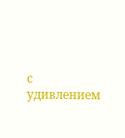с удивлением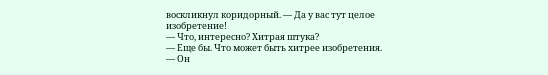воскликнул коридорный. — Да у вас тут целое изобретение!
— Что, интересно? Хитрая штука?
— Еще бы. Что может быть хитрее изобретения. — Он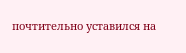почтительно уставился на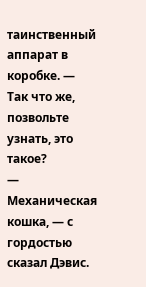таинственный аппарат в коробке. — Так что же, позвольте узнать, это такое?
— Механическая кошка, — с гордостью сказал Дэвис.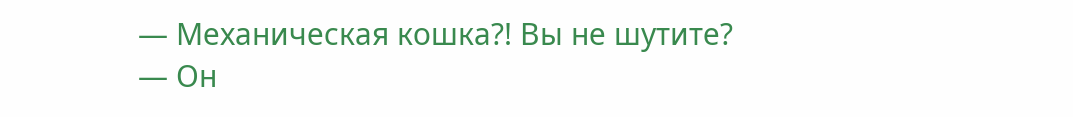— Механическая кошка?! Вы не шутите? — Он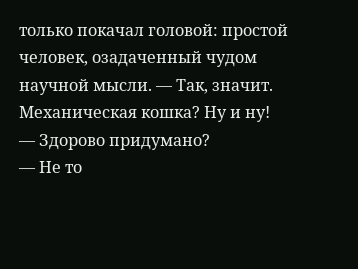только покачал головой: простой человек, озадаченный чудом научной мысли. — Так, значит. Механическая кошка? Ну и ну!
— Здорово придумано?
— Не то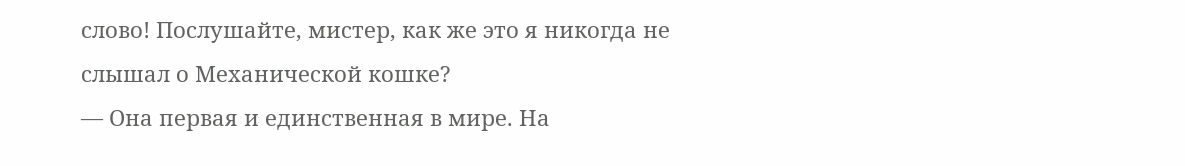слово! Послушайте, мистер, как же это я никогда не слышал о Механической кошке?
— Она первая и единственная в мире. На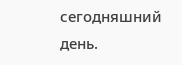сегодняшний день.